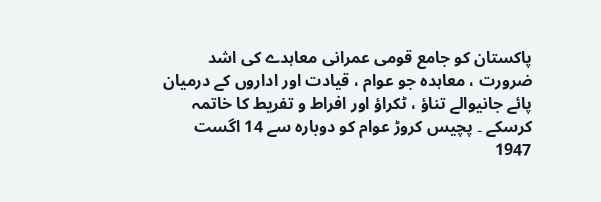پاکستان کو جامع قومی عمرانی معاہدے کی اشد ضرورت ، معاہدہ جو عوام ، قیادت اور اداروں کے درمیان پائے جانیوالے تناؤ ، ٹکراؤ اور افراط و تفریط کا خاتمہ کرسکے ۔ پچیس کروڑ عوام کو دوبارہ سے 14 اگست 1947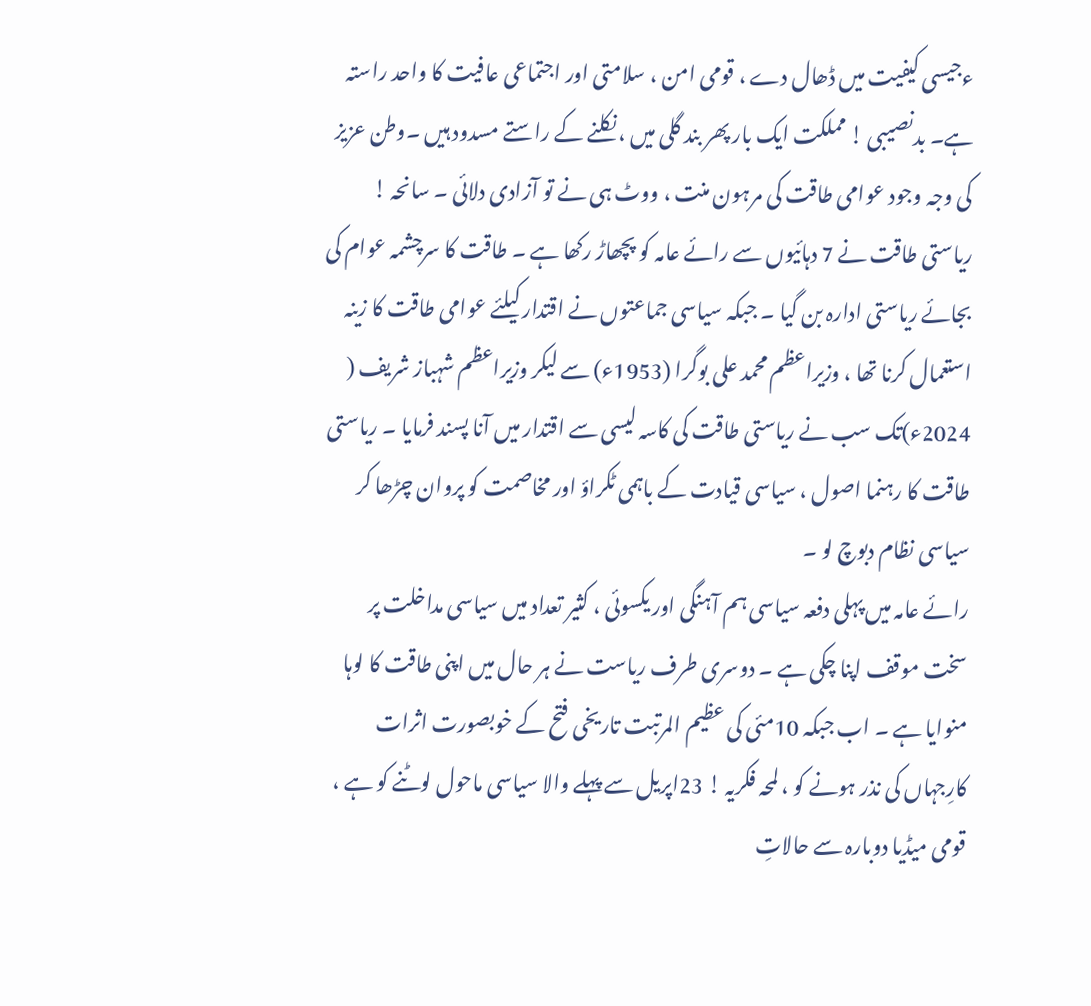ءجیسی کیفیت میں ڈھال دے ، قومی امن ، سلامتی اور اجتماعی عافیت کا واحد راستہ ہے۔ بدنصیبی ! مملکت ایک بار پھر بند گلی میں ، نکلنے کے راستے مسدود ہیں ۔وطن عزیز کی وجہ وجود عوامی طاقت کی مرہون منت ، ووٹ ہی نے تو آزادی دلائی ۔ سانحہ ! ریاستی طاقت نے 7 دہائیوں سے رائے عامہ کو پچھاڑ رکھا ہے ۔ طاقت کا سرچشمہ عوام کی بجائے ریاستی ادارہ بن گیا ۔ جبکہ سیاسی جماعتوں نے اقتدار کیلئے عوامی طاقت کا زینہ استعمال کرنا تھا ، وزیراعظم محمد علی بوگرا (1953ء) سے لیکر وزیراعظم شہباز شریف ( 2024ء)تک سب نے ریاستی طاقت کی کاسہ لیسی سے اقتدار میں آنا پسند فرمایا ۔ ریاستی طاقت کا رہنما اصول ، سیاسی قیادت کے باہمی ٹکراؤ اور مخاصمت کو پروان چڑھا کر سیاسی نظام دبوچ لو ۔
رائے عامہ میں پہلی دفعہ سیاسی ہم آہنگی اور یکسوئی ، کثیر تعداد میں سیاسی مداخلت پر سخت موقف اپنا چکی ہے ۔ دوسری طرف ریاست نے ہر حال میں اپنی طاقت کا لوہا منوایا ہے ۔ اب جبکہ 10مئی کی عظیم المرتبت تاریخی فتح کے خوبصورت اثرات کارِجہاں کی نذر ہونے کو ، لمحہ فکریہ ! 23اپریل سے پہلے والا سیاسی ماحول لوٹنے کو ہے ، قومی میڈیا دوبارہ سے حالاتِ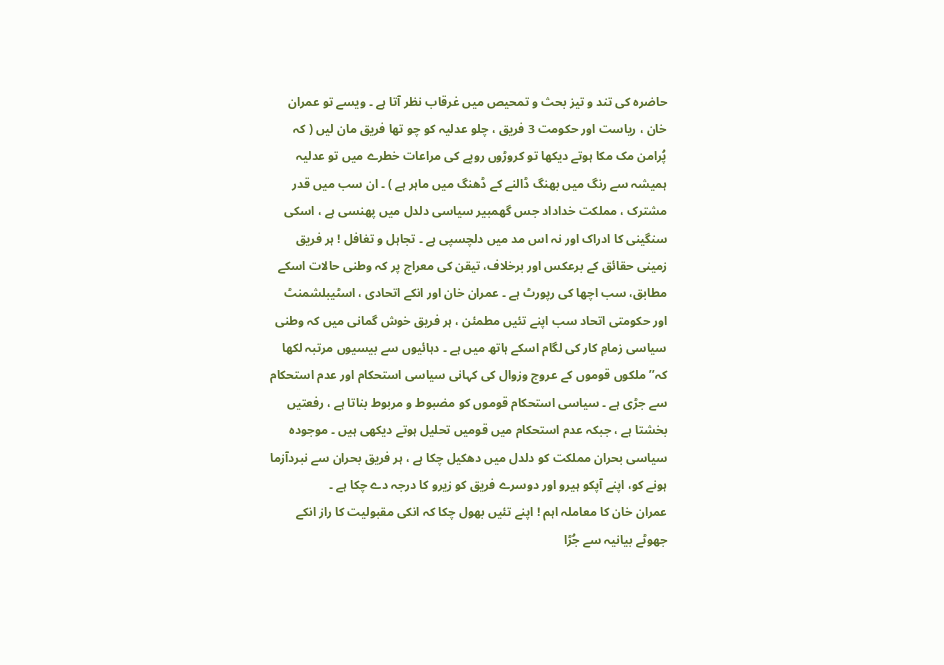حاضرہ کی تند و تیز بحث و تمحیص میں غرقاب نظر آتا ہے ۔ ویسے تو عمران خان ، ریاست اور حکومت 3 فریق ، چلو عدلیہ کو چو تھا فریق مان لیں ( کہ پُرامن مک مکا ہوتے دیکھا تو کروڑوں روپے کی مراعات خطرے میں تو عدلیہ ہمیشہ سے رنگ میں بھنگ ڈالنے کے ڈھنگ میں ماہر ہے ) ۔ ان سب میں قدر مشترک ، مملکت خداداد جس گھمبیر سیاسی دلدل میں پھنسی ہے ، اسکی سنگینی کا ادراک اور نہ اس مد میں دلچسپی ہے ۔ تجاہل و تغافل ! ہر فریق زمینی حقائق کے برعکس اور برخلاف، تیقن کی معراج پر کہ وطنی حالات اسکے مطابق، سب اچھا کی رپورٹ ہے ۔ عمران خان اور انکے اتحادی ، اسٹیبلشمنٹ اور حکومتی اتحاد سب اپنے تئیں مطمئن ، ہر فریق خوش گمانی میں کہ وطنی سیاسی زمامِ کار کی لگام اسکے ہاتھ میں ہے ۔ دہائیوں سے بیسیوں مرتبہ لکھا کہ’’ ملکوں قوموں کے عروج وزوال کی کہانی سیاسی استحکام اور عدم استحکام سے جڑی ہے ۔ سیاسی استحکام قوموں کو مضبوط و مربوط بناتا ہے ، رفعتیں بخشتا ہے ، جبکہ عدم استحکام میں قومیں تحلیل ہوتے دیکھی ہیں ۔ موجودہ سیاسی بحران مملکت کو دلدل میں دھکیل چکا ہے ، ہر فریق بحران سے نبردآزما ہونے کو، اپنے آپکو ہیرو اور دوسرے فریق کو زیرو کا درجہ دے چکا ہے ۔
عمران خان کا معاملہ اہم ! اپنے تئیں بھول چکا کہ انکی مقبولیت کا راز انکے جھوٹے بیانیہ سے جُڑا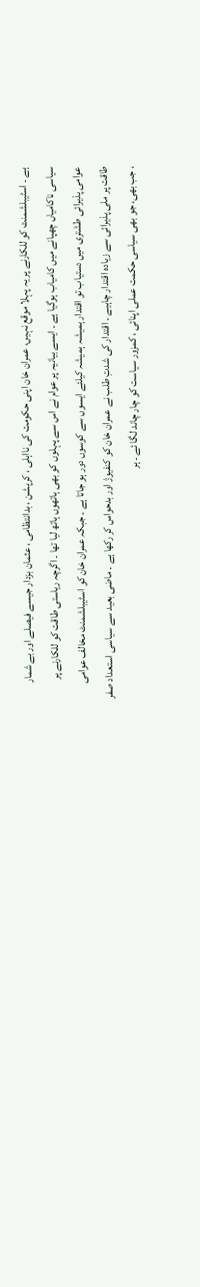ہے ۔ اسٹیبلشمنٹ کو للکارنے پر یہ پہلا موقع نہیں، عمران خان اپنی حکومت کی نااہلی ، کرپشن ، بدانتظامی ، عثمان بزدار جیسے فیصلے اور بے شمار سیاسی ناکامیاں چھپانے میں کامیاب ہوگیا ہے ۔ ایسے بیانیہ پر عوام نے اس سے پہلوں کو بھی ہاتھوں ہاتھ لیا تھا ۔ اگرچہ ریاستی طاقت کو للکارنے پر عوامی پذیرائی طشتری میں دستیاب تو اقتدار ہمیشہ ہمیشہ کیلئے ایسوں سے کوسوں دور ہو جاتا ہے ۔ جبکہ عمران خان کو اسٹیبلشمنٹ مخالف عوامی طاقت پر ملی پذیرائی سے زیادہ اقتدار چاہیے ۔ اقتدار کی شدتِ طلب نے عمران خان کو کنفیوژ اور بدحواس کر رکھا ہے ۔ ماضی بعید سے سیاسی استعداد صفر ، جب بھی، جو بھی سیاسی حکمت عملی اپنائی ، کمزور سیاست کو چار چاند لگا ئے ۔ ہر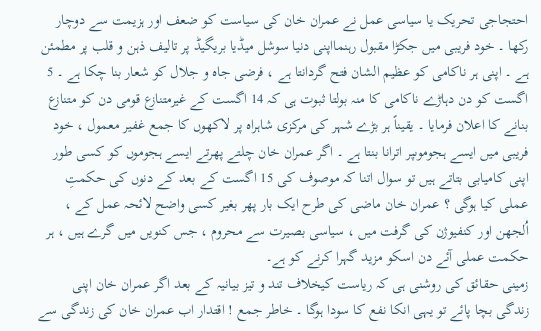احتجاجی تحریک یا سیاسی عمل نے عمران خان کی سیاست کو ضعف اور ہزیمت سے دوچار رکھا ۔ خود فریبی میں جکڑا مقبول رہنمااپنی دنیا سوشل میڈیا بریگیڈ پر تالیف ذہن و قلب پر مطمئن ہے ۔ اپنی ہر ناکامی کو عظیم الشان فتح گردانتا ہے ، فرضی جاہ و جلال کو شعار بنا چکا ہے ۔ 5 اگست کو دن دہاڑے ناکامی کا منہ بولتا ثبوت ہی کہ 14 اگست کے غیرمتنازع قومی دن کو متنازع بنانے کا اعلان فرمایا ۔ یقیناً ہر بڑے شہر کی مرکزی شاہراہ پر لاکھوں کا جمع غفیر معمول ، خود فریبی میں ایسے ہجوموںپر اترانا بنتا ہے ۔ اگر عمران خان چلتے پھرتے ایسے ہجوموں کو کسی طور اپنی کامیابی بتاتے ہیں تو سوال اتنا کہ موصوف کی 15 اگست کے بعد کے دنوں کی حکمتِ عملی کیا ہوگی ؟ عمران خان ماضی کی طرح ایک بار پھر بغیر کسی واضح لائحہ عمل کے ، اُلجھن اور کنفیوژن کی گرفت میں ، سیاسی بصیرت سے محروم ، جس کنویں میں گرے ہیں ، ہر حکمت عملی آئے دن اسکو مزید گہرا کرنے کو ہے۔
زمینی حقائق کی روشنی ہی کہ ریاست کیخلاف تند و تیز بیانیہ کے بعد اگر عمران خان اپنی زندگی بچا پائے تو یہی انکا نفع کا سودا ہوگا ۔ خاطر جمع ! اقتدار اب عمران خان کی زندگی سے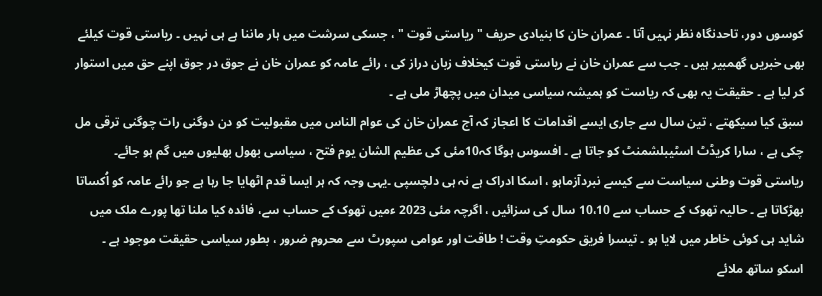کوسوں دور، تاحدنگاہ نظر نہیں آتا ۔ عمران خان کا بنیادی حریف " ریاستی قوت " ، جسکی سرشت میں ہار ماننا ہے ہی نہیں ۔ ریاستی قوت کیلئے بھی خبریں گھمبیر ہیں ۔ جب سے عمران خان نے ریاستی قوت کیخلاف زبان دراز کی ، رائے عامہ کو عمران خان نے جوق در جوق اپنے حق میں استوار کر لیا ہے ۔ حقیقت یہ بھی کہ ریاست کو ہمیشہ سیاسی میدان میں پچھاڑ ملی ہے ۔
سبق کیا سیکھتے ، تین سال سے جاری ایسے اقدامات کا اعجاز کہ آج عمران خان کی عوام الناس میں مقبولیت کو دن دوگنی رات چوگنی ترقی مل چکی ہے ، سارا کریڈٹ اسٹیبلشمنٹ کو جاتا ہے ۔ افسوس ہوگا کہ10مئی کی عظیم الشان یوم فتح ، سیاسی بھول بھلیوں میں گم ہو جائے۔ ریاستی قوت وطنی سیاست سے کیسے نبردآزماہو ، اسکا ادراک ہے نہ ہی دلچسپی ۔یہی وجہ کہ ہر ایسا قدم اٹھایا جا رہا ہے جو رائے عامہ کو اُکساتا بھڑکاتا ہے ۔ حالیہ تھوک کے حساب سے 10،10 سال کی سزائیں ، اگرچہ مئی 2023 ءمیں تھوک کے حساب سے، فائدہ کیا ملنا تھا پورے ملک میں شاید ہی کوئی خاطر میں لایا ہو ۔ تیسرا فریق حکومتِ وقت ! طاقت اور عوامی سپورٹ سے محروم ضرور ، بطور سیاسی حقیقت موجود ہے ۔ اسکو ساتھ ملائے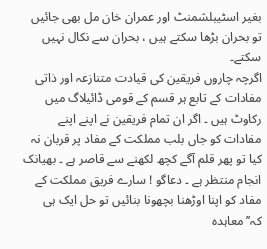بغیر اسٹیبلشمنٹ اور عمران خان مل بھی جائیں تو بحران بڑھا سکتے ہیں ، بحران سے نکال نہیں سکتے۔
اگرچہ چاروں فریقین کی قیادت متنازعہ اور ذاتی مفادات کے تابع ہر قسم کے قومی ڈائیلاگ میں رکاوٹ ہیں ۔ اگر ان تمام فریقین نے اپنے اپنے مفادات کو جاں بلب مملکت کے مفاد پر قربان نہ کیا تو پھر قلم آگے کچھ لکھنے سے قاصر ہے ۔ بھیانک انجام منتظر ہے ۔ دعاگو ! سارے فریق مملکت کے مفاد کو اپنا اوڑھنا بچھونا بنائیں تو حل ایک ہی کہ’’معاہدہ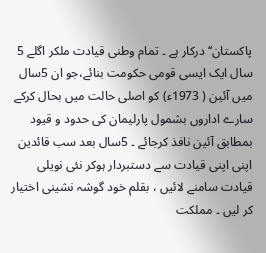پاکستان‘‘ درکار ہے ۔ تمام وطنی قیادت ملکر اگلے 5 سال ایک ایسی قومی حکومت بنائے،جو ان 5سال میں آئین ( 1973ء) کو اصلی حالت میں بحال کرکے سارے اداروں بشمول پارلیمان کی حدود و قیود بمطابق آئین نافذ کرجائے ۔ 5سال بعد سب قائدین اپنی اپنی قیادت سے دستبردار ہوکر نئی نویلی قیادت سامنے لائیں ، بقلم خود گوشہ نشینی اختیار کر لیں ۔ مملکت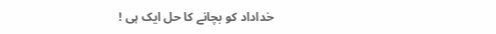خداداد کو بچانے کا حل ایک ہی !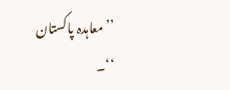’’معاہدہ پاکستان ‘‘۔